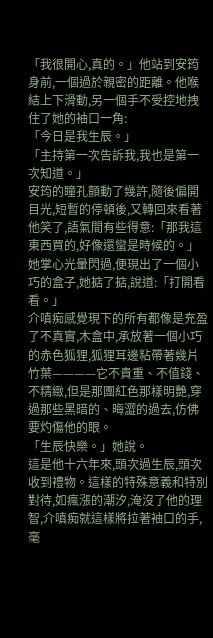「我很開心,真的。」他站到安筠身前,一個過於親密的距離。他喉結上下滑動,另一個手不受控地拽住了她的袖口一角:
「今日是我生辰。」
「主持第一次告訴我,我也是第一次知道。」
安筠的瞳孔顫動了幾許,隨後偏開目光,短暫的停頓後,又轉回來看著他笑了,語氣間有些得意:「那我這東西買的,好像還蠻是時候的。」
她掌心光暈閃過,便現出了一個小巧的盒子,她掂了掂,說道:「打開看看。」
介嗔痴感覺現下的所有都像是充盈了不真實,木盒中,承放著一個小巧的赤色狐狸,狐狸耳邊粘帶著幾片竹葉————它不貴重、不值錢、不精緻,但是那團紅色那樣明艷,穿過那些黑暗的、晦澀的過去,仿佛要灼傷他的眼。
「生辰快樂。」她說。
這是他十六年來,頭次過生辰,頭次收到禮物。這樣的特殊意義和特別對待,如瘋漲的潮汐,淹沒了他的理智,介嗔痴就這樣將拉著袖口的手,毫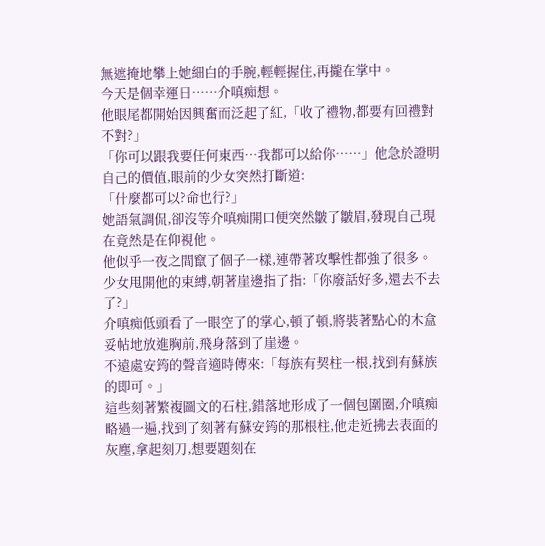無遮掩地攀上她細白的手腕,輕輕握住,再攏在掌中。
今天是個幸運日……介嗔痴想。
他眼尾都開始因興奮而泛起了紅,「收了禮物,都要有回禮對不對?」
「你可以跟我要任何東西…我都可以給你……」他急於證明自己的價值,眼前的少女突然打斷道:
「什麼都可以?命也行?」
她語氣調侃,卻沒等介嗔痴開口便突然皺了皺眉,發現自己現在竟然是在仰視他。
他似乎一夜之間竄了個子一樣,連帶著攻擊性都強了很多。
少女甩開他的束縛,朝著崖邊指了指:「你廢話好多,還去不去了?」
介嗔痴低頭看了一眼空了的掌心,頓了頓,將裝著點心的木盒妥帖地放進胸前,飛身落到了崖邊。
不遠處安筠的聲音適時傳來:「每族有契柱一根,找到有蘇族的即可。」
這些刻著繁複圖文的石柱,錯落地形成了一個包圍圈,介嗔痴略過一遍,找到了刻著有蘇安筠的那根柱,他走近拂去表面的灰塵,拿起刻刀,想要題刻在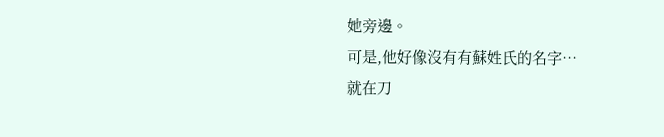她旁邊。
可是,他好像沒有有蘇姓氏的名字…
就在刀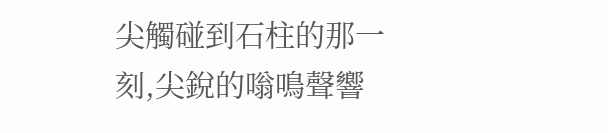尖觸碰到石柱的那一刻,尖銳的嗡鳴聲響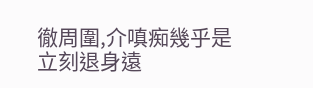徹周圍,介嗔痴幾乎是立刻退身遠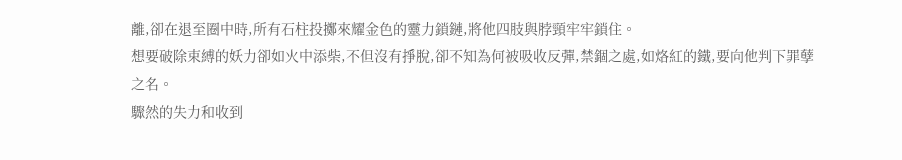離,卻在退至圈中時,所有石柱投擲來耀金色的靈力鎖鏈,將他四肢與脖頸牢牢鎖住。
想要破除束縛的妖力卻如火中添柴,不但沒有掙脫,卻不知為何被吸收反彈,禁錮之處,如烙紅的鐵,要向他判下罪孽之名。
驟然的失力和收到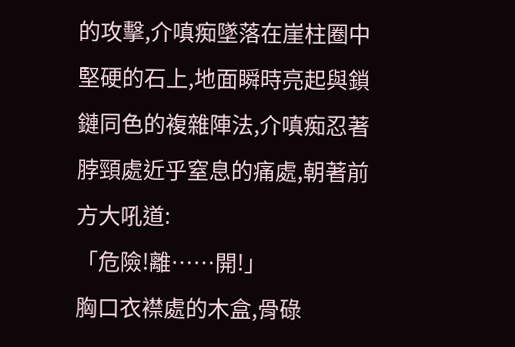的攻擊,介嗔痴墜落在崖柱圈中堅硬的石上,地面瞬時亮起與鎖鏈同色的複雜陣法,介嗔痴忍著脖頸處近乎窒息的痛處,朝著前方大吼道:
「危險!離……開!」
胸口衣襟處的木盒,骨碌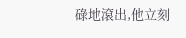碌地滾出,他立刻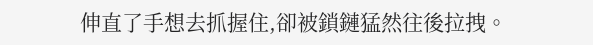伸直了手想去抓握住,卻被鎖鏈猛然往後拉拽。